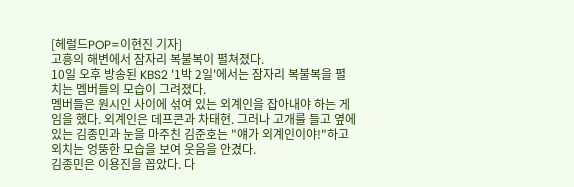[헤럴드POP=이현진 기자]
고흥의 해변에서 잠자리 복불복이 펼쳐졌다.
10일 오후 방송된 KBS2 '1박 2일'에서는 잠자리 복불복을 펼치는 멤버들의 모습이 그려졌다.
멤버들은 원시인 사이에 섞여 있는 외계인을 잡아내야 하는 게임을 했다. 외계인은 데프콘과 차태현. 그러나 고개를 들고 옆에 있는 김종민과 눈을 마주친 김준호는 "얘가 외계인이야!"하고 외치는 엉뚱한 모습을 보여 웃음을 안겼다.
김종민은 이용진을 꼽았다. 다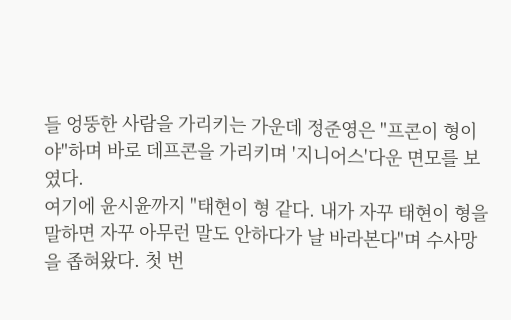들 엉뚱한 사람을 가리키는 가운데 정준영은 "프콘이 형이야"하며 바로 데프콘을 가리키며 '지니어스'다운 면모를 보였다.
여기에 윤시윤까지 "태현이 형 같다. 내가 자꾸 태현이 형을 말하면 자꾸 아무런 말도 안하다가 날 바라본다"며 수사망을 좁혀왔다. 첫 번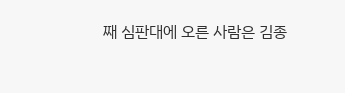째 심판대에 오른 사람은 김종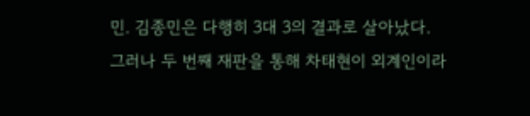민. 김종민은 다행히 3대 3의 결과로 살아났다.
그러나 두 번째 재판을 통해 차태현이 외계인이라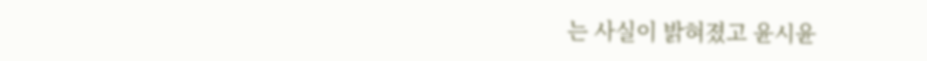는 사실이 밝혀졌고 윤시윤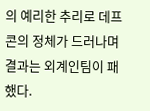의 예리한 추리로 데프콘의 정체가 드러나며 결과는 외계인팀이 패했다.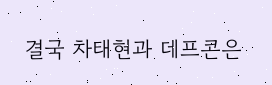결국 차태현과 데프콘은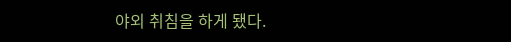야외 취침을 하게 됐다.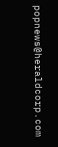popnews@heraldcorp.com